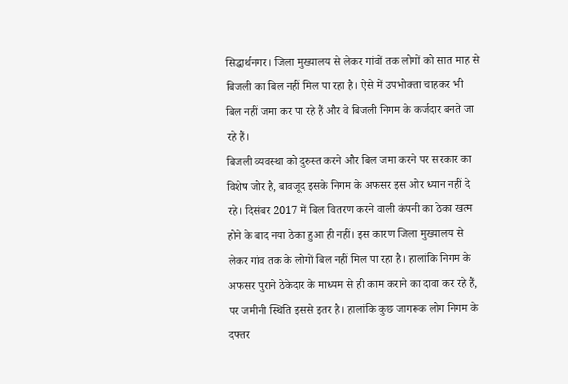सिद्धार्थनगर। जिला मुख्यालय से लेकर गांवों तक लोगों को सात माह से बिजली का बिल नहीं मिल पा रहा है। ऐसे में उपभोक्ता चाहकर भी बिल नहीं जमा कर पा रहे हैं और वे बिजली निगम के कर्जदार बनते जा रहे हैं।
बिजली व्यवस्था को दुरुस्त करने और बिल जमा करने पर सरकार का विशेष जोर है, बावजूद इसके निगम के अफसर इस ओर ध्यान नहीं दे रहे। दिसंबर 2017 में बिल वितरण करने वाली कंपनी का ठेका खत्म होने के बाद नया ठेका हुआ ही नहीं। इस कारण जिला मुख्यालय से लेकर गांव तक के लोगों बिल नहीं मिल पा रहा है। हालांकि निगम के अफसर पुराने ठेकेदार के माध्यम से ही काम कराने का दावा कर रहे हैं, पर जमीनी स्थिति इससे इतर है। हालांकि कुछ जागरूक लोग निगम के दफ्तर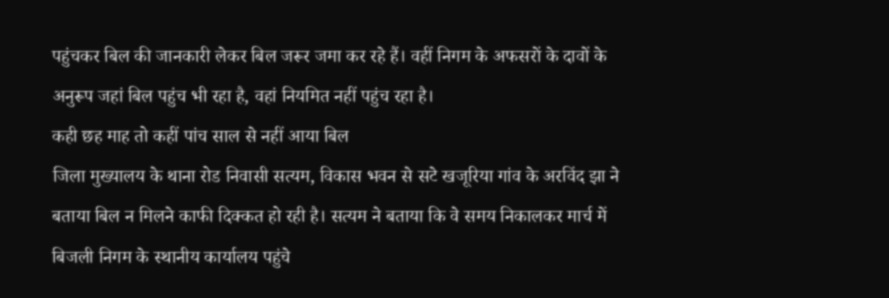पहुंचकर बिल की जानकारी लेकर बिल जरूर जमा कर रहे हैं। वहीं निगम के अफसरों के दावों के अनुरूप जहां बिल पहुंच भी रहा है, वहां नियमित नहीं पहुंच रहा है।
कही छह माह तो कहीं पांच साल से नहीं आया बिल
जिला मुख्यालय के थाना रोड निवासी सत्यम, विकास भवन से सटे खजूरिया गांव के अरविंद झा ने बताया बिल न मिलने काफी दिक्कत हो रही है। सत्यम ने बताया कि वे समय निकालकर मार्च में बिजली निगम के स्थानीय कार्यालय पहुंचे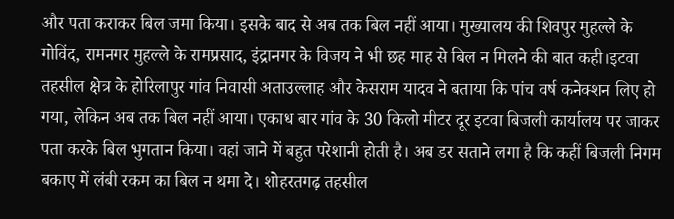और पता कराकर बिल जमा किया। इसके बाद से अब तक बिल नहीं आया। मुख्यालय की शिवपुर मुहल्ले के गोविंद, रामनगर मुहल्ले के रामप्रसाद, इंद्रानगर के विजय ने भी छह माह से बिल न मिलने की बात कही।इटवा तहसील क्षेत्र के होरिलापुर गांव निवासी अताउल्लाह और केसराम यादव ने बताया कि पांच वर्ष कनेक्शन लिए हो गया, लेकिन अब तक बिल नहीं आया। एकाध बार गांव के 30 किलो मीटर दूर इटवा बिजली कार्यालय पर जाकर पता करके बिल भुगतान किया। वहां जाने में बहुत परेशानी होती है। अब डर सताने लगा है कि कहीं बिजली निगम बकाए में लंबी रकम का बिल न थमा दे। शोहरतगढ़ तहसील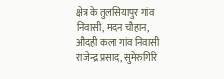क्षेत्र के तुलसियापुर गांव निवासी, मदन चौहान, औदही कला गांव निवासी राजेन्द्र प्रसाद, सुमेरुगिरि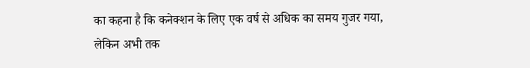का कहना है कि कनेक्शन के लिए एक वर्ष से अधिक का समय गुजर गया, लेकिन अभी तक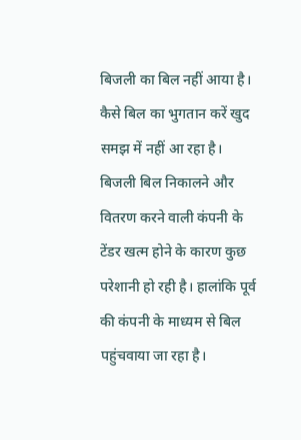बिजली का बिल नहीं आया है। कैसे बिल का भुगतान करें खुद समझ में नहीं आ रहा है।
बिजली बिल निकालने और वितरण करने वाली कंपनी के टेंडर खत्म होने के कारण कुछ परेशानी हो रही है। हालांकि पूर्व की कंपनी के माध्यम से बिल पहुंचवाया जा रहा है।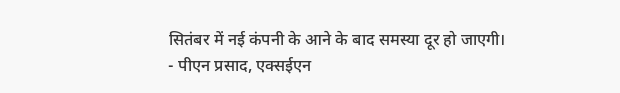सितंबर में नई कंपनी के आने के बाद समस्या दूर हो जाएगी।
- पीएन प्रसाद, एक्सईएन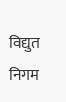विद्युत निगम